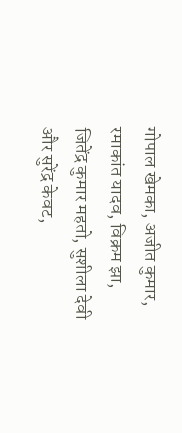गोपाल खेमका, अजीत कुमार, रमाकांत यादव, विक्रम झा, जितेंद्र कुमार महतो, सुशीला देवी और सुरेंद्र केवट,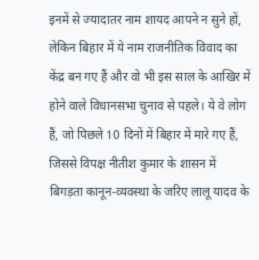इनमें से ज्यादातर नाम शायद आपने न सुने हों, लेकिन बिहार में ये नाम राजनीतिक विवाद का केंद्र बन गए हैं और वो भी इस साल के आखिर में होने वाले विधानसभा चुनाव से पहले। ये वे लोग हैं, जो पिछले 10 दिनों में बिहार में मारे गए हैं, जिससे विपक्ष नीतीश कुमार के शासन में बिगड़ता कानून-व्यवस्था के जरिए लालू यादव के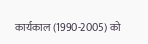कार्यकाल (1990-2005) को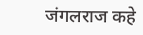जंगलराज कहे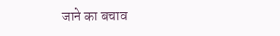जाने का बचाव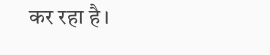कर रहा है।